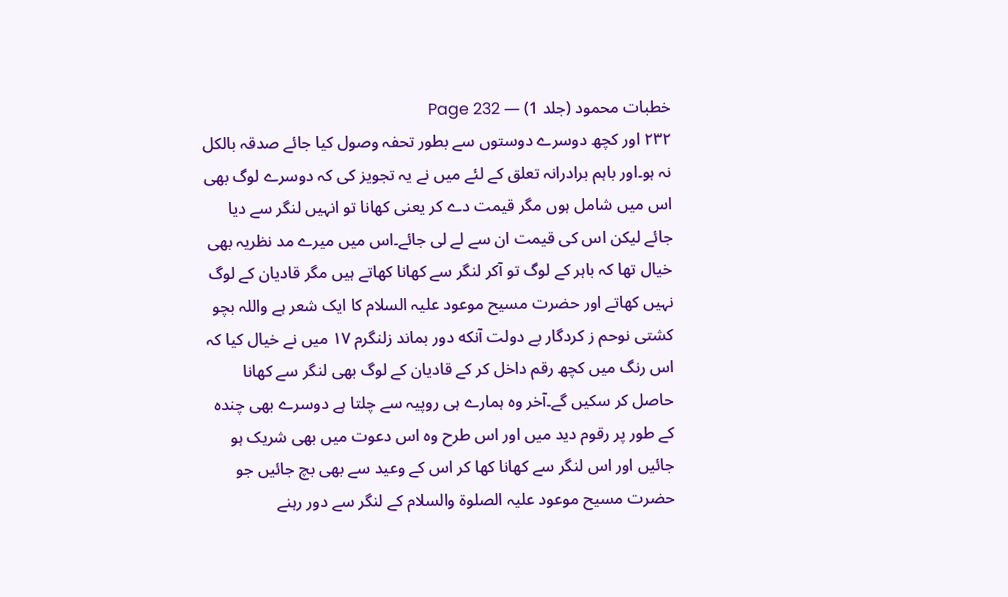خطبات محمود (جلد 1) — Page 232
۲۳۲ اور کچھ دوسرے دوستوں سے بطور تحفہ وصول کیا جائے صدقہ بالکل نہ ہو۔اور باہم برادرانہ تعلق کے لئے میں نے یہ تجویز کی کہ دوسرے لوگ بھی اس میں شامل ہوں مگر قیمت دے کر یعنی کھانا تو انہیں لنگر سے دیا جائے لیکن اس کی قیمت ان سے لے لی جائے۔اس میں میرے مد نظریہ بھی خیال تھا کہ باہر کے لوگ تو آکر لنگر سے کھانا کھاتے ہیں مگر قادیان کے لوگ نہیں کھاتے اور حضرت مسیح موعود علیہ السلام کا ایک شعر ہے واللہ بچو کشتی نوحم ز کردگار بے دولت آنکه دور بماند زلنگرم ۱۷ میں نے خیال کیا کہ اس رنگ میں کچھ رقم داخل کر کے قادیان کے لوگ بھی لنگر سے کھانا حاصل کر سکیں گے۔آخر وہ ہمارے ہی روپیہ سے چلتا ہے دوسرے بھی چندہ کے طور پر رقوم دید میں اور اس طرح وہ اس دعوت میں بھی شریک ہو جائیں اور اس لنگر سے کھانا کھا کر اس کے وعید سے بھی بچ جائیں جو حضرت مسیح موعود علیہ الصلوۃ والسلام کے لنگر سے دور رہنے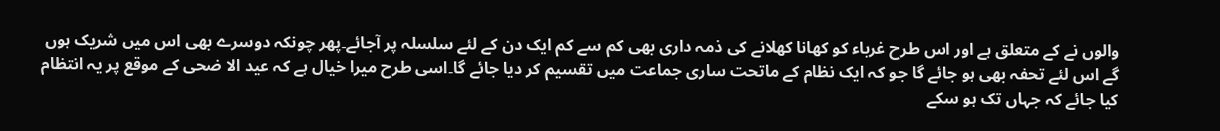والوں نے کے متعلق ہے اور اس طرح غرباء کو کھانا کھلانے کی ذمہ داری بھی کم سے کم ایک دن کے لئے سلسلہ پر آجائے۔پھر چونکہ دوسرے بھی اس میں شریک ہوں گے اس لئے تحفہ بھی ہو جائے گا جو کہ ایک نظام کے ماتحت ساری جماعت میں تقسیم کر دیا جائے گا۔اسی طرح میرا خیال ہے کہ عید الا ضحی کے موقع پر یہ انتظام کیا جائے کہ جہاں تک ہو سکے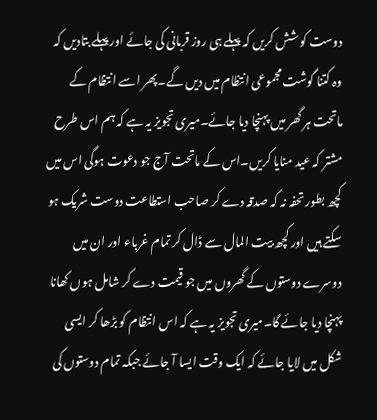دوست کو شش کریں کہ پہلے ہی روز قربانی کی جائے اور پہلے بتادیں کہ وہ کتنا گوشت مجموعی انتظام میں دیں گے۔پھر اسے انتظام کے ماتحت ہر گھر میں پہنچا دیا جائے۔میری تجویز یہ ہے کہ ہم اس طرح مشتر کہ عید منایا کریں۔اس کے ماتحت آج جو دعوت ہوگی اس میں کچھ بطور تحفہ نہ کہ صدقہ دے کر صاحب استطاعت دوست شریک ہو سکتے ہیں اور کچھ بیت المال سے ڈال کر تمام غرباء اور ان میں دوسرے دوستوں کے گھروں میں جو قیمت دے کر شامل ہوں کھانا پہنچا دیا جائے گا۔میری تجویز یہ ہے کہ اس انتظام کو بڑھا کر ایسی شکل میں لایا جائے کہ ایک وقت ایسا آ جائے جبکہ تمام دوستوں کی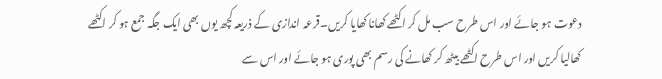دعوت ہو جائے اور اس طرح سب مل کر اکٹھے کھانا کھایا کریں۔قرعہ اندازی کے ذریعہ کچھ یوں بھی ایک جگہ جمع ہو کر اکٹھے کھالیا کریں اور اس طرح اکٹھے بیٹھ کر کھانے کی رسم بھی پوری ہو جائے اور اس سے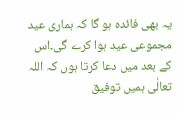یہ بھی فائدہ ہو گا کہ ہماری عید مجموعی عید ہوا کرے گی۔اس کے بعد میں دعا کرتا ہوں کہ اللہ تعالٰی ہمیں توفیق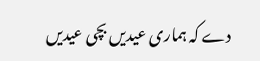دے کہ ہماری عیدیں بچی عیدیں